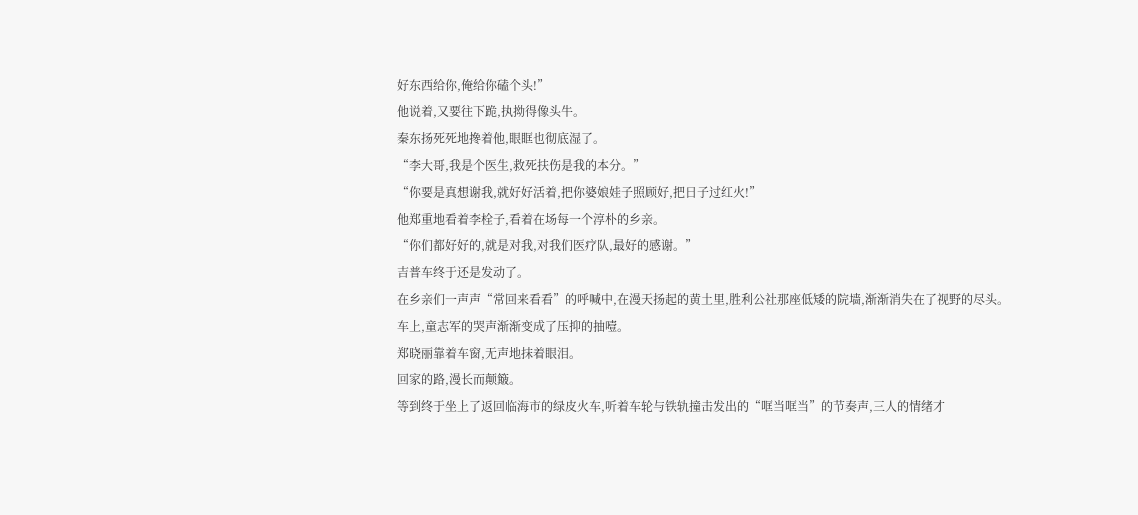好东西给你,俺给你磕个头!”
他说着,又要往下跪,执拗得像头牛。
秦东扬死死地搀着他,眼眶也彻底湿了。
“李大哥,我是个医生,救死扶伤是我的本分。”
“你要是真想谢我,就好好活着,把你婆娘娃子照顾好,把日子过红火!”
他郑重地看着李栓子,看着在场每一个淳朴的乡亲。
“你们都好好的,就是对我,对我们医疗队,最好的感谢。”
吉普车终于还是发动了。
在乡亲们一声声“常回来看看”的呼喊中,在漫天扬起的黄土里,胜利公社那座低矮的院墙,渐渐消失在了视野的尽头。
车上,童志军的哭声渐渐变成了压抑的抽噎。
郑晓丽靠着车窗,无声地抹着眼泪。
回家的路,漫长而颠簸。
等到终于坐上了返回临海市的绿皮火车,听着车轮与铁轨撞击发出的“哐当哐当”的节奏声,三人的情绪才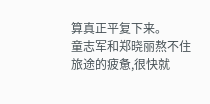算真正平复下来。
童志军和郑晓丽熬不住旅途的疲惫,很快就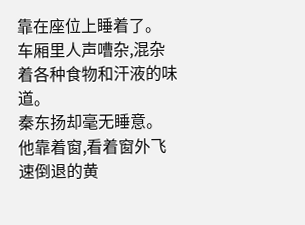靠在座位上睡着了。
车厢里人声嘈杂,混杂着各种食物和汗液的味道。
秦东扬却毫无睡意。
他靠着窗,看着窗外飞速倒退的黄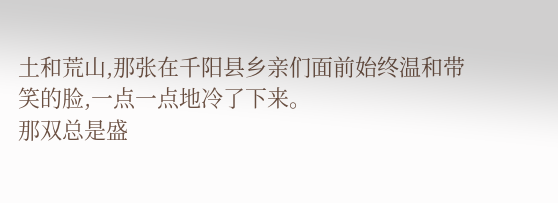土和荒山,那张在千阳县乡亲们面前始终温和带笑的脸,一点一点地冷了下来。
那双总是盛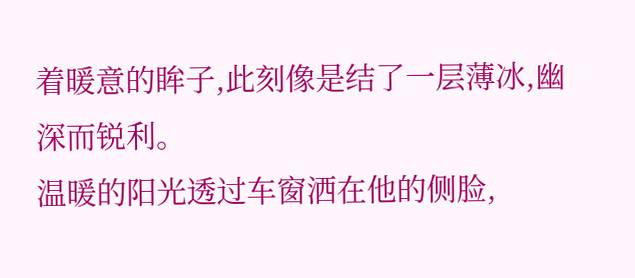着暖意的眸子,此刻像是结了一层薄冰,幽深而锐利。
温暖的阳光透过车窗洒在他的侧脸,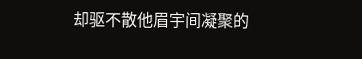却驱不散他眉宇间凝聚的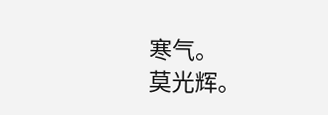寒气。
莫光辉。